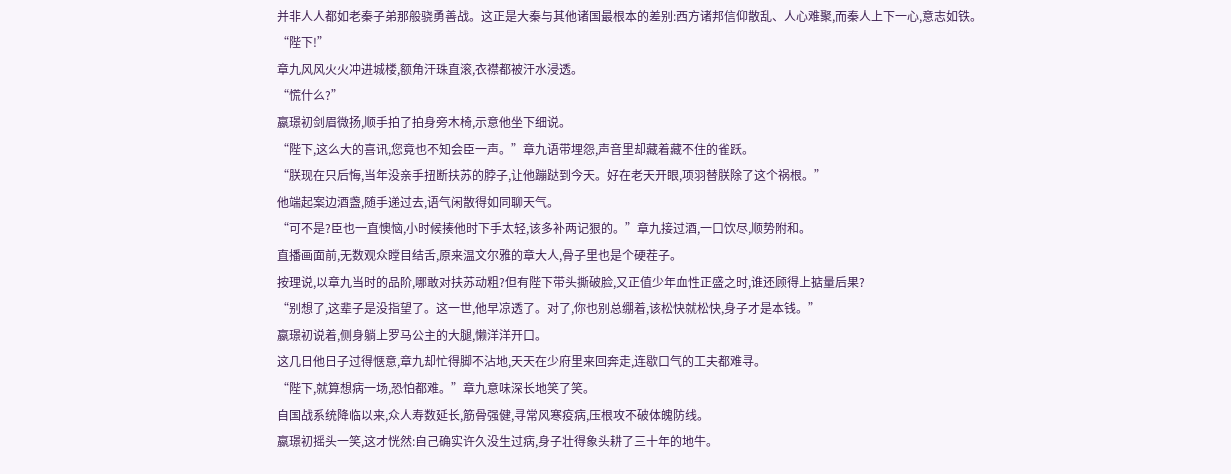并非人人都如老秦子弟那般骁勇善战。这正是大秦与其他诸国最根本的差别:西方诸邦信仰散乱、人心难聚,而秦人上下一心,意志如铁。
“陛下!”
章九风风火火冲进城楼,额角汗珠直滚,衣襟都被汗水浸透。
“慌什么?”
嬴璟初剑眉微扬,顺手拍了拍身旁木椅,示意他坐下细说。
“陛下,这么大的喜讯,您竟也不知会臣一声。”章九语带埋怨,声音里却藏着藏不住的雀跃。
“朕现在只后悔,当年没亲手扭断扶苏的脖子,让他蹦跶到今天。好在老天开眼,项羽替朕除了这个祸根。”
他端起案边酒盏,随手递过去,语气闲散得如同聊天气。
“可不是?臣也一直懊恼,小时候揍他时下手太轻,该多补两记狠的。”章九接过酒,一口饮尽,顺势附和。
直播画面前,无数观众瞠目结舌,原来温文尔雅的章大人,骨子里也是个硬茬子。
按理说,以章九当时的品阶,哪敢对扶苏动粗?但有陛下带头撕破脸,又正值少年血性正盛之时,谁还顾得上掂量后果?
“别想了,这辈子是没指望了。这一世,他早凉透了。对了,你也别总绷着,该松快就松快,身子才是本钱。”
嬴璟初说着,侧身躺上罗马公主的大腿,懒洋洋开口。
这几日他日子过得惬意,章九却忙得脚不沾地,天天在少府里来回奔走,连歇口气的工夫都难寻。
“陛下,就算想病一场,恐怕都难。”章九意味深长地笑了笑。
自国战系统降临以来,众人寿数延长,筋骨强健,寻常风寒疫病,压根攻不破体魄防线。
嬴璟初摇头一笑,这才恍然:自己确实许久没生过病,身子壮得象头耕了三十年的地牛。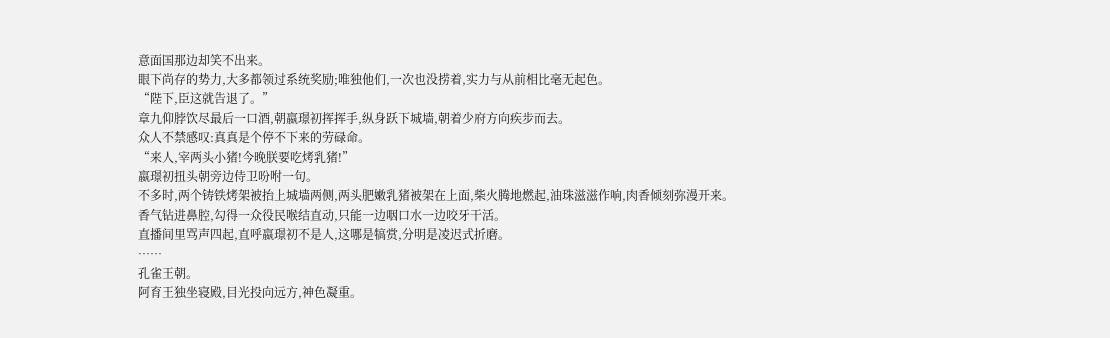意面国那边却笑不出来。
眼下尚存的势力,大多都领过系统奖励;唯独他们,一次也没捞着,实力与从前相比毫无起色。
“陛下,臣这就告退了。”
章九仰脖饮尽最后一口酒,朝嬴璟初挥挥手,纵身跃下城墙,朝着少府方向疾步而去。
众人不禁感叹:真真是个停不下来的劳碌命。
“来人,宰两头小猪!今晚朕要吃烤乳猪!”
嬴璟初扭头朝旁边侍卫吩咐一句。
不多时,两个铸铁烤架被抬上城墙两侧,两头肥嫩乳猪被架在上面,柴火腾地燃起,油珠滋滋作响,肉香倾刻弥漫开来。
香气钻进鼻腔,勾得一众役民喉结直动,只能一边咽口水一边咬牙干活。
直播间里骂声四起,直呼嬴璟初不是人,这哪是犒赏,分明是凌迟式折磨。
……
孔雀王朝。
阿育王独坐寝殿,目光投向远方,神色凝重。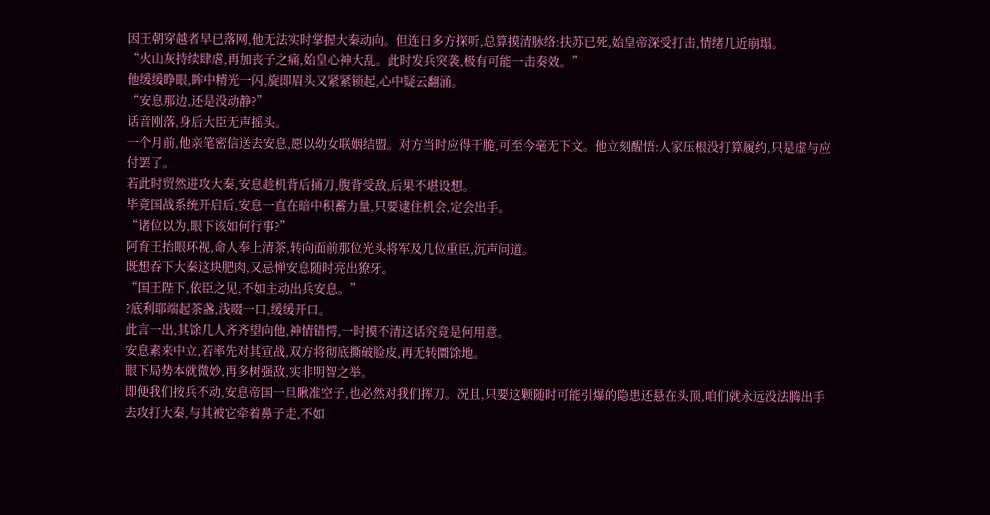因王朝穿越者早已落网,他无法实时掌握大秦动向。但连日多方探听,总算摸清脉络:扶苏已死,始皇帝深受打击,情绪几近崩塌。
“火山灰持续肆虐,再加丧子之痛,始皇心神大乱。此时发兵突袭,极有可能一击奏效。”
他缓缓睁眼,眸中精光一闪,旋即眉头又紧紧锁起,心中疑云翻涌。
“安息那边,还是没动静?”
话音刚落,身后大臣无声摇头。
一个月前,他亲笔密信送去安息,愿以幼女联姻结盟。对方当时应得干脆,可至今毫无下文。他立刻醒悟:人家压根没打算履约,只是虚与应付罢了。
若此时贸然进攻大秦,安息趁机背后捅刀,腹背受敌,后果不堪设想。
毕竟国战系统开启后,安息一直在暗中积蓄力量,只要逮住机会,定会出手。
“诸位以为,眼下该如何行事?”
阿育王抬眼环视,命人奉上清茶,转向面前那位光头将军及几位重臣,沉声问道。
既想吞下大秦这块肥肉,又忌惮安息随时亮出獠牙。
“国王陛下,依臣之见,不如主动出兵安息。”
?底利耶端起茶盏,浅啜一口,缓缓开口。
此言一出,其馀几人齐齐望向他,神情错愕,一时摸不清这话究竟是何用意。
安息素来中立,若率先对其宣战,双方将彻底撕破脸皮,再无转圜馀地。
眼下局势本就微妙,再多树强敌,实非明智之举。
即便我们按兵不动,安息帝国一旦瞅准空子,也必然对我们挥刀。况且,只要这颗随时可能引爆的隐患还悬在头顶,咱们就永远没法腾出手去攻打大秦,与其被它牵着鼻子走,不如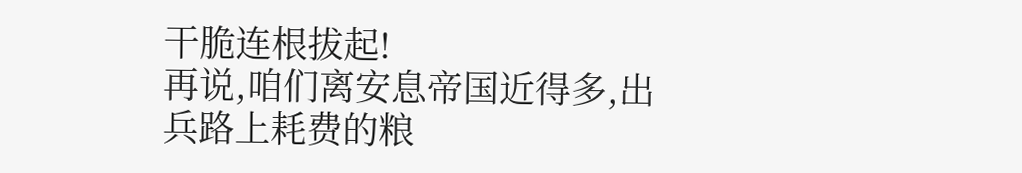干脆连根拔起!
再说,咱们离安息帝国近得多,出兵路上耗费的粮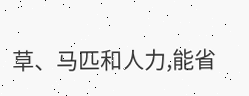草、马匹和人力,能省